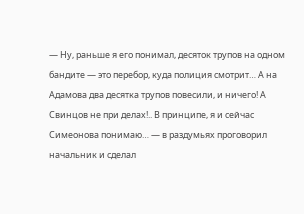— Ну, раньше я его понимал, десяток трупов на одном бандите — это перебор, куда полиция смотрит… А на Адамова два десятка трупов повесили, и ничего! А Свинцов не при делах!.. В принципе, я и сейчас Симеонова понимаю… — в раздумьях проговорил начальник и сделал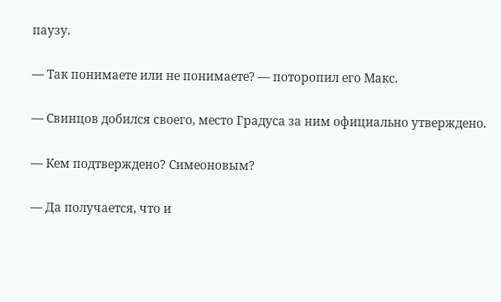паузу.

— Так понимаете или не понимаете? — поторопил его Макс.

— Свинцов добился своего, место Градуса за ним официально утверждено.

— Кем подтверждено? Симеоновым?

— Да получается, что и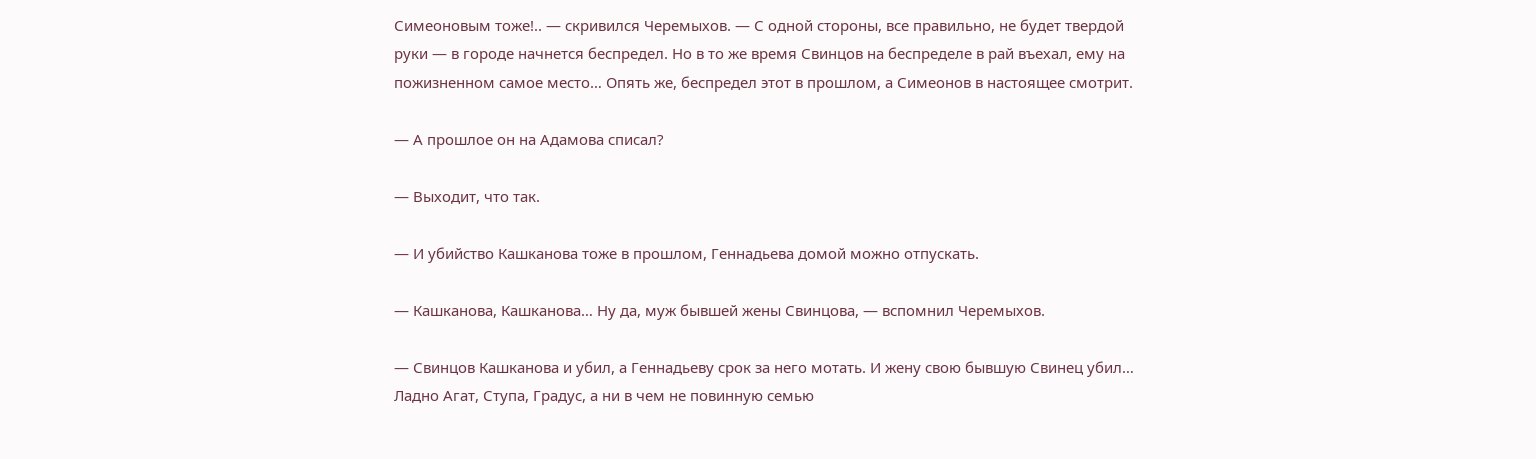Симеоновым тоже!.. — скривился Черемыхов. — С одной стороны, все правильно, не будет твердой руки — в городе начнется беспредел. Но в то же время Свинцов на беспределе в рай въехал, ему на пожизненном самое место… Опять же, беспредел этот в прошлом, а Симеонов в настоящее смотрит.

— А прошлое он на Адамова списал?

— Выходит, что так.

— И убийство Кашканова тоже в прошлом, Геннадьева домой можно отпускать.

— Кашканова, Кашканова… Ну да, муж бывшей жены Свинцова, — вспомнил Черемыхов.

— Свинцов Кашканова и убил, а Геннадьеву срок за него мотать. И жену свою бывшую Свинец убил… Ладно Агат, Ступа, Градус, а ни в чем не повинную семью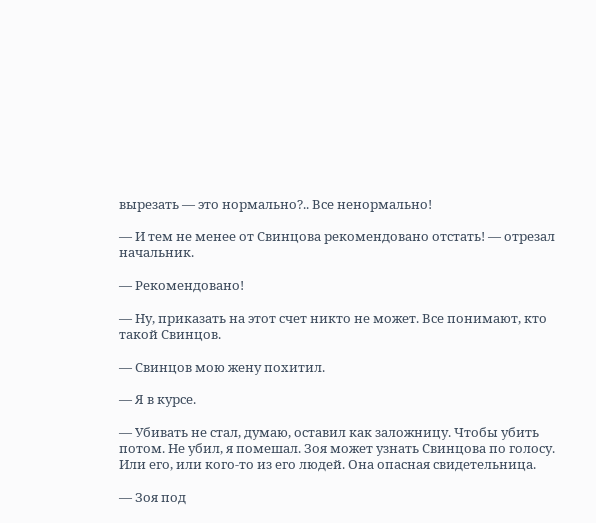вырезать — это нормально?.. Все ненормально!

— И тем не менее от Свинцова рекомендовано отстать! — отрезал начальник.

— Рекомендовано!

— Ну, приказать на этот счет никто не может. Все понимают, кто такой Свинцов.

— Свинцов мою жену похитил.

— Я в курсе.

— Убивать не стал, думаю, оставил как заложницу. Чтобы убить потом. Не убил, я помешал. Зоя может узнать Свинцова по голосу. Или его, или кого-то из его людей. Она опасная свидетельница.

— Зоя под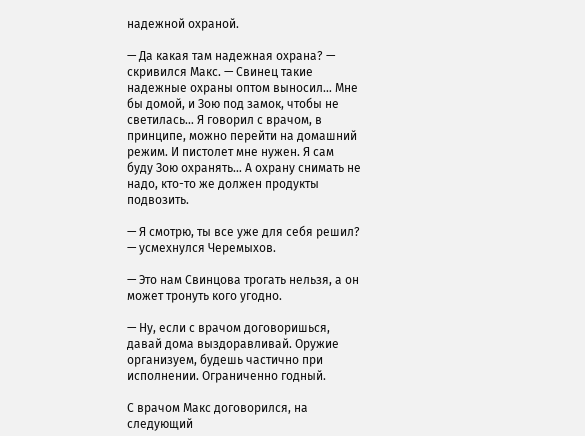надежной охраной.

— Да какая там надежная охрана? — скривился Макс. — Свинец такие надежные охраны оптом выносил… Мне бы домой, и Зою под замок, чтобы не светилась… Я говорил с врачом, в принципе, можно перейти на домашний режим. И пистолет мне нужен. Я сам буду Зою охранять… А охрану снимать не надо, кто-то же должен продукты подвозить.

— Я смотрю, ты все уже для себя решил? — усмехнулся Черемыхов.

— Это нам Свинцова трогать нельзя, а он может тронуть кого угодно.

— Ну, если с врачом договоришься, давай дома выздоравливай. Оружие организуем, будешь частично при исполнении. Ограниченно годный.

С врачом Макс договорился, на следующий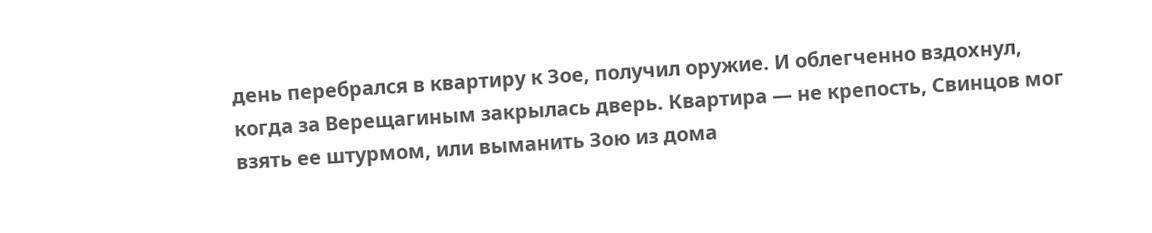день перебрался в квартиру к Зое, получил оружие. И облегченно вздохнул, когда за Верещагиным закрылась дверь. Квартира — не крепость, Свинцов мог взять ее штурмом, или выманить Зою из дома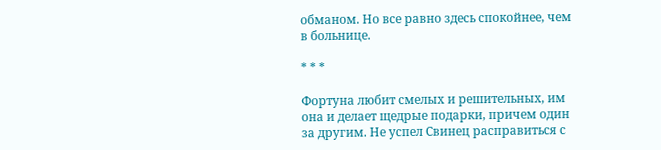обманом. Но все равно здесь спокойнее, чем в больнице.

* * *

Фортуна любит смелых и решительных, им она и делает щедрые подарки, причем один за другим. Не успел Свинец расправиться с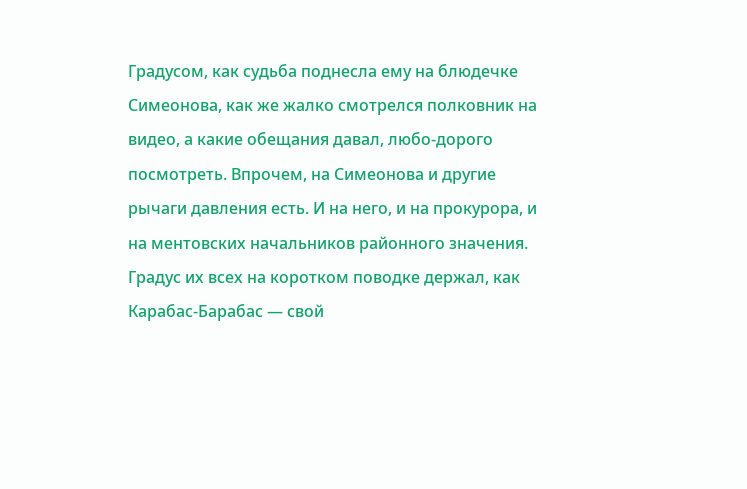Градусом, как судьба поднесла ему на блюдечке Симеонова, как же жалко смотрелся полковник на видео, а какие обещания давал, любо-дорого посмотреть. Впрочем, на Симеонова и другие рычаги давления есть. И на него, и на прокурора, и на ментовских начальников районного значения. Градус их всех на коротком поводке держал, как Карабас-Барабас — свой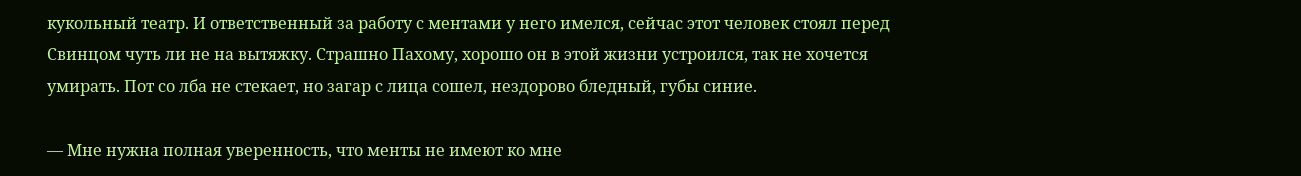кукольный театр. И ответственный за работу с ментами у него имелся, сейчас этот человек стоял перед Свинцом чуть ли не на вытяжку. Страшно Пахому, хорошо он в этой жизни устроился, так не хочется умирать. Пот со лба не стекает, но загар с лица сошел, нездорово бледный, губы синие.

— Мне нужна полная уверенность, что менты не имеют ко мне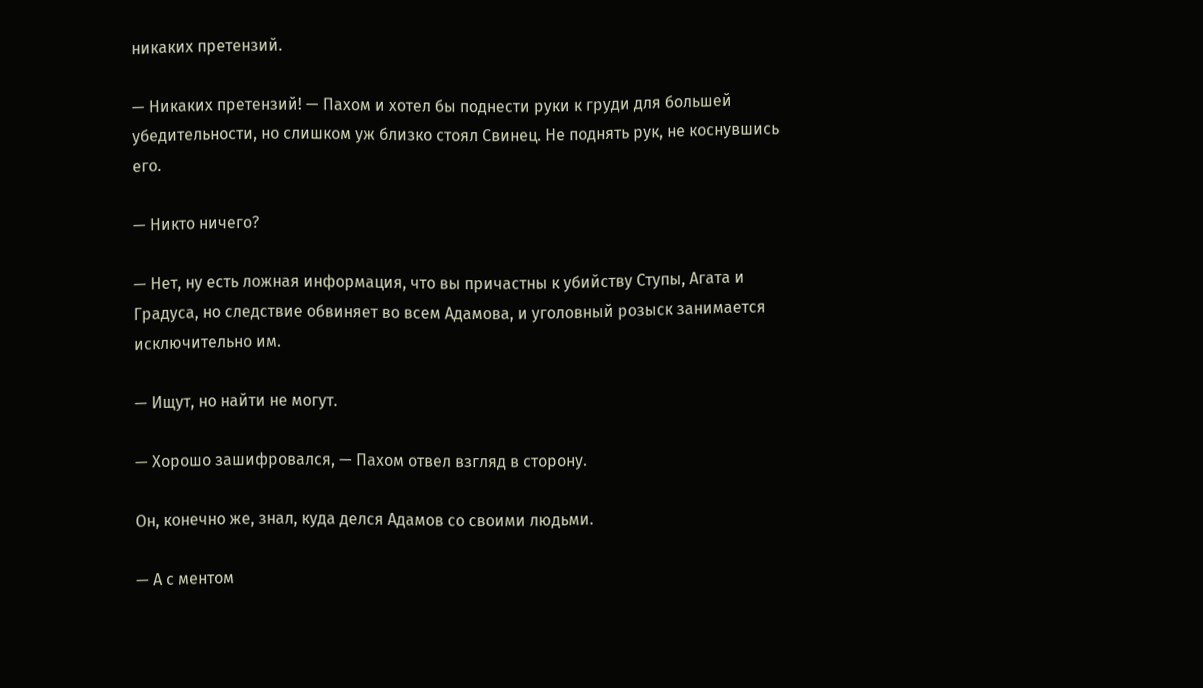никаких претензий.

— Никаких претензий! — Пахом и хотел бы поднести руки к груди для большей убедительности, но слишком уж близко стоял Свинец. Не поднять рук, не коснувшись его.

— Никто ничего?

— Нет, ну есть ложная информация, что вы причастны к убийству Ступы, Агата и Градуса, но следствие обвиняет во всем Адамова, и уголовный розыск занимается исключительно им.

— Ищут, но найти не могут.

— Хорошо зашифровался, — Пахом отвел взгляд в сторону.

Он, конечно же, знал, куда делся Адамов со своими людьми.

— А с ментом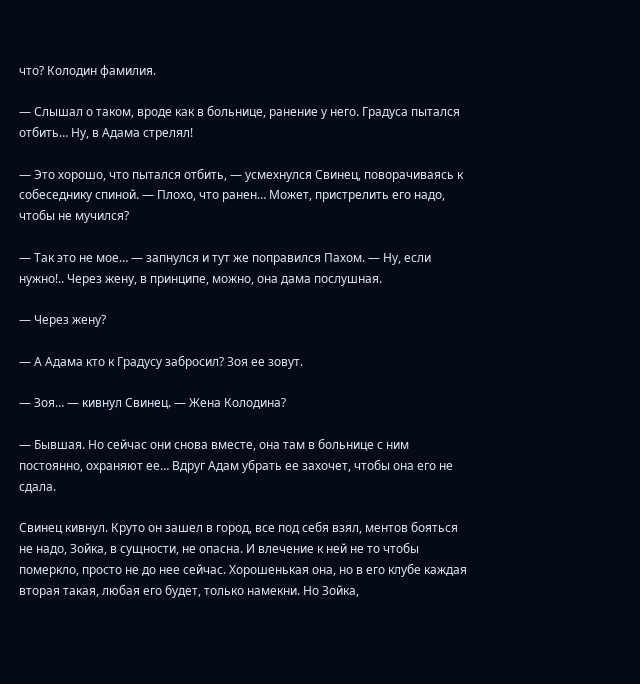что? Колодин фамилия.

— Слышал о таком, вроде как в больнице, ранение у него. Градуса пытался отбить… Ну, в Адама стрелял!

— Это хорошо, что пытался отбить, — усмехнулся Свинец, поворачиваясь к собеседнику спиной. — Плохо, что ранен… Может, пристрелить его надо, чтобы не мучился?

— Так это не мое… — запнулся и тут же поправился Пахом. — Ну, если нужно!.. Через жену, в принципе, можно, она дама послушная.

— Через жену?

— А Адама кто к Градусу забросил? Зоя ее зовут.

— Зоя… — кивнул Свинец. — Жена Колодина?

— Бывшая. Но сейчас они снова вместе, она там в больнице с ним постоянно, охраняют ее… Вдруг Адам убрать ее захочет, чтобы она его не сдала.

Свинец кивнул. Круто он зашел в город, все под себя взял, ментов бояться не надо, Зойка, в сущности, не опасна. И влечение к ней не то чтобы померкло, просто не до нее сейчас. Хорошенькая она, но в его клубе каждая вторая такая, любая его будет, только намекни. Но Зойка,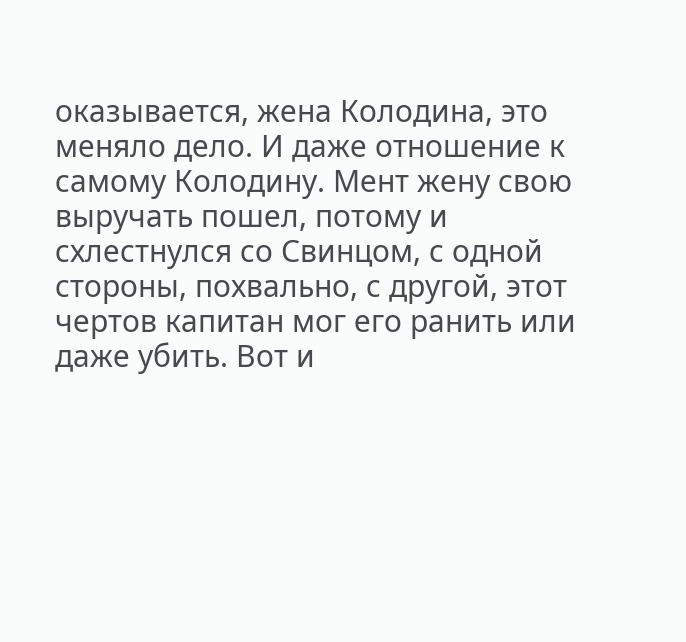оказывается, жена Колодина, это меняло дело. И даже отношение к самому Колодину. Мент жену свою выручать пошел, потому и схлестнулся со Свинцом, с одной стороны, похвально, с другой, этот чертов капитан мог его ранить или даже убить. Вот и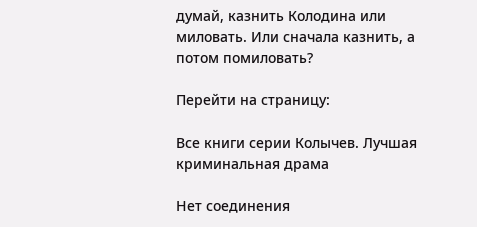думай, казнить Колодина или миловать. Или сначала казнить, а потом помиловать?

Перейти на страницу:

Все книги серии Колычев. Лучшая криминальная драма

Нет соединения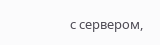с сервером,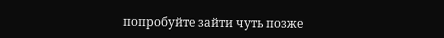попробуйте зайти чуть позже